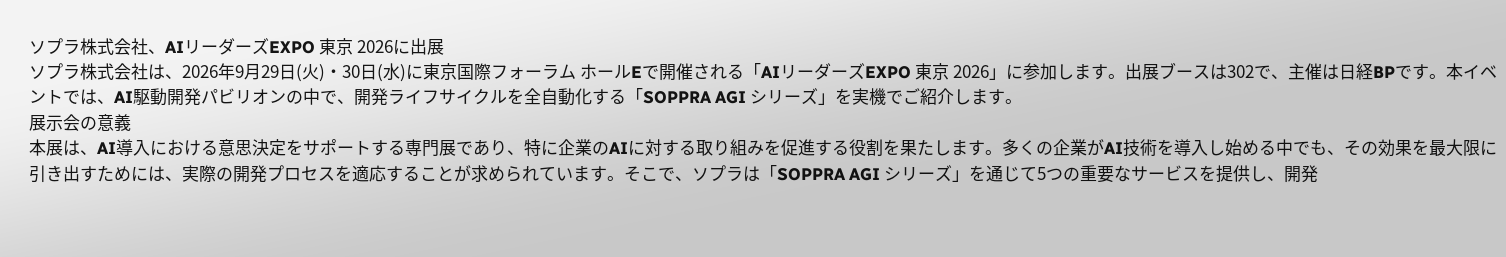ソプラ株式会社、AIリーダーズEXPO 東京 2026に出展
ソプラ株式会社は、2026年9月29日(火)・30日(水)に東京国際フォーラム ホールEで開催される「AIリーダーズEXPO 東京 2026」に参加します。出展ブースは302で、主催は日経BPです。本イベントでは、AI駆動開発パビリオンの中で、開発ライフサイクルを全自動化する「SOPPRA AGI シリーズ」を実機でご紹介します。
展示会の意義
本展は、AI導入における意思決定をサポートする専門展であり、特に企業のAIに対する取り組みを促進する役割を果たします。多くの企業がAI技術を導入し始める中でも、その効果を最大限に引き出すためには、実際の開発プロセスを適応することが求められています。そこで、ソプラは「SOPPRA AGI シリーズ」を通じて5つの重要なサービスを提供し、開発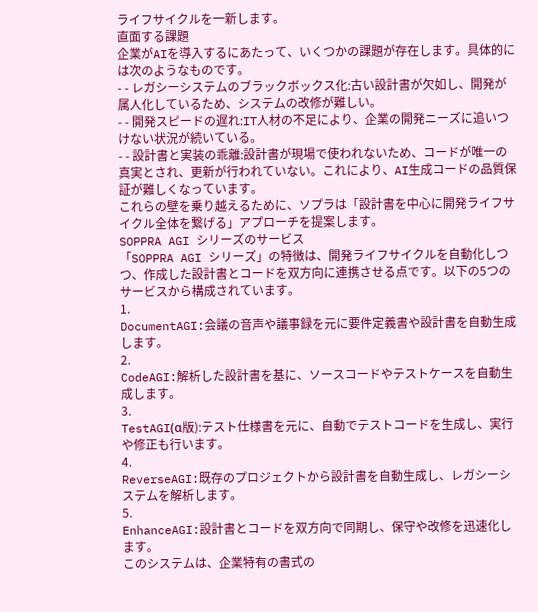ライフサイクルを一新します。
直面する課題
企業がAIを導入するにあたって、いくつかの課題が存在します。具体的には次のようなものです。
- - レガシーシステムのブラックボックス化:古い設計書が欠如し、開発が属人化しているため、システムの改修が難しい。
- - 開発スピードの遅れ:IT人材の不足により、企業の開発ニーズに追いつけない状況が続いている。
- - 設計書と実装の乖離:設計書が現場で使われないため、コードが唯一の真実とされ、更新が行われていない。これにより、AI生成コードの品質保証が難しくなっています。
これらの壁を乗り越えるために、ソプラは「設計書を中心に開発ライフサイクル全体を繋げる」アプローチを提案します。
SOPPRA AGI シリーズのサービス
「SOPPRA AGI シリーズ」の特徴は、開発ライフサイクルを自動化しつつ、作成した設計書とコードを双方向に連携させる点です。以下の5つのサービスから構成されています。
1.
DocumentAGI:会議の音声や議事録を元に要件定義書や設計書を自動生成します。
2.
CodeAGI:解析した設計書を基に、ソースコードやテストケースを自動生成します。
3.
TestAGI(α版):テスト仕様書を元に、自動でテストコードを生成し、実行や修正も行います。
4.
ReverseAGI:既存のプロジェクトから設計書を自動生成し、レガシーシステムを解析します。
5.
EnhanceAGI:設計書とコードを双方向で同期し、保守や改修を迅速化します。
このシステムは、企業特有の書式の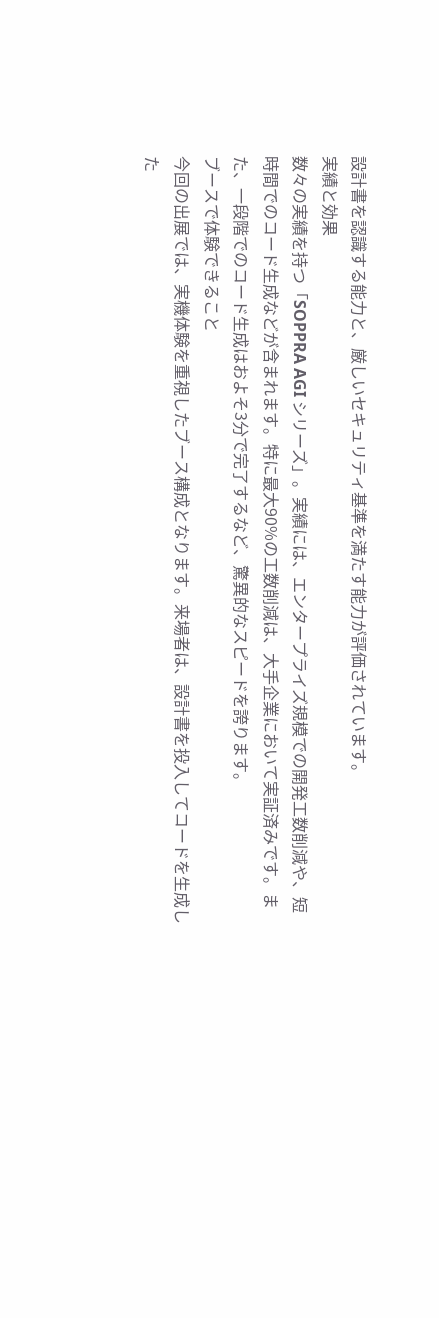設計書を認識する能力と、厳しいセキュリティ基準を満たす能力が評価されています。
実績と効果
数々の実績を持つ「SOPPRA AGI シリーズ」。実績には、エンタープライズ規模での開発工数削減や、短時間でのコード生成などが含まれます。特に最大90%の工数削減は、大手企業において実証済みです。また、一段階でのコード生成はおよそ3分で完了するなど、驚異的なスピードを誇ります。
ブースで体験できること
今回の出展では、実機体験を重視したブース構成となります。来場者は、設計書を投入してコードを生成した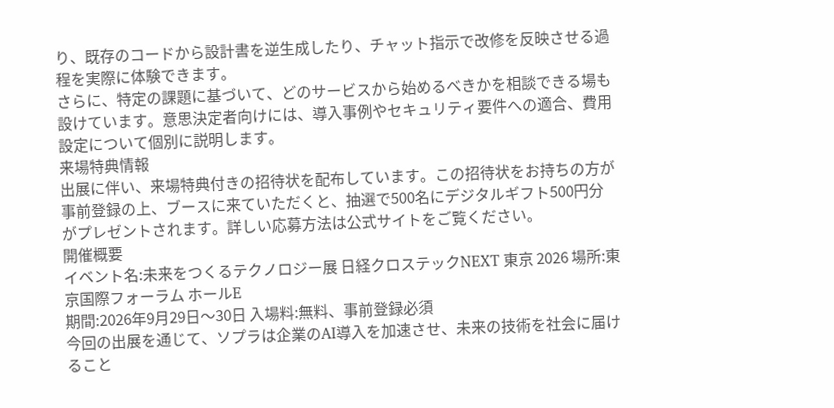り、既存のコードから設計書を逆生成したり、チャット指示で改修を反映させる過程を実際に体験できます。
さらに、特定の課題に基づいて、どのサービスから始めるべきかを相談できる場も設けています。意思決定者向けには、導入事例やセキュリティ要件への適合、費用設定について個別に説明します。
来場特典情報
出展に伴い、来場特典付きの招待状を配布しています。この招待状をお持ちの方が事前登録の上、ブースに来ていただくと、抽選で500名にデジタルギフト500円分がプレゼントされます。詳しい応募方法は公式サイトをご覧ください。
開催概要
イベント名:未来をつくるテクノロジー展 日経クロステックNEXT 東京 2026 場所:東京国際フォーラム ホールE
期間:2026年9月29日〜30日 入場料:無料、事前登録必須
今回の出展を通じて、ソプラは企業のAI導入を加速させ、未来の技術を社会に届けること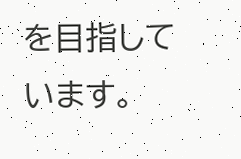を目指しています。